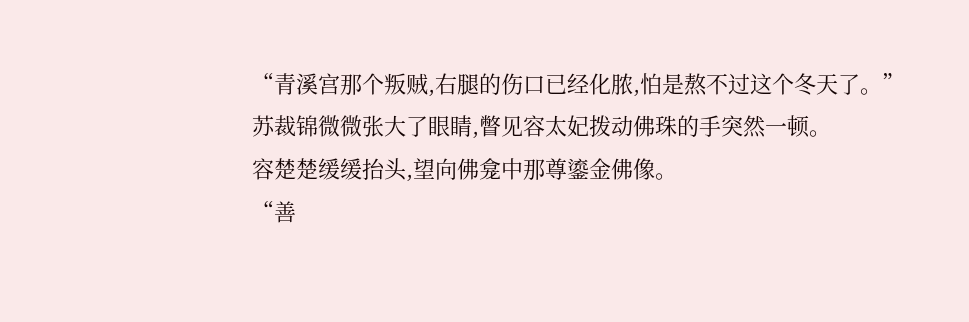“青溪宫那个叛贼,右腿的伤口已经化脓,怕是熬不过这个冬天了。”
苏裁锦微微张大了眼睛,瞥见容太妃拨动佛珠的手突然一顿。
容楚楚缓缓抬头,望向佛龛中那尊鎏金佛像。
“善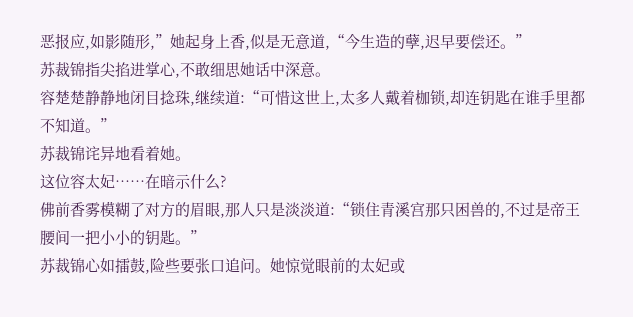恶报应,如影随形,”她起身上香,似是无意道,“今生造的孽,迟早要偿还。”
苏裁锦指尖掐进掌心,不敢细思她话中深意。
容楚楚静静地闭目捻珠,继续道:“可惜这世上,太多人戴着枷锁,却连钥匙在谁手里都不知道。”
苏裁锦诧异地看着她。
这位容太妃……在暗示什么?
佛前香雾模糊了对方的眉眼,那人只是淡淡道:“锁住青溪宫那只困兽的,不过是帝王腰间一把小小的钥匙。”
苏裁锦心如擂鼓,险些要张口追问。她惊觉眼前的太妃或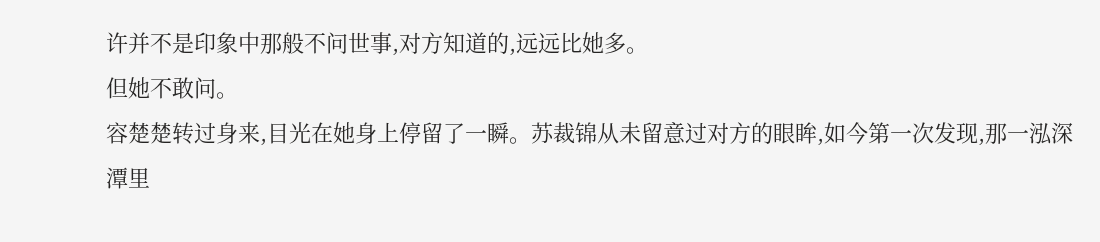许并不是印象中那般不问世事,对方知道的,远远比她多。
但她不敢问。
容楚楚转过身来,目光在她身上停留了一瞬。苏裁锦从未留意过对方的眼眸,如今第一次发现,那一泓深潭里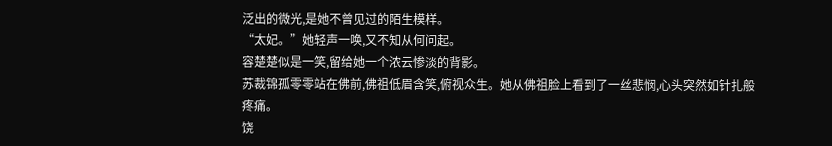泛出的微光,是她不曾见过的陌生模样。
“太妃。”她轻声一唤,又不知从何问起。
容楚楚似是一笑,留给她一个浓云惨淡的背影。
苏裁锦孤零零站在佛前,佛祖低眉含笑,俯视众生。她从佛祖脸上看到了一丝悲悯,心头突然如针扎般疼痛。
饶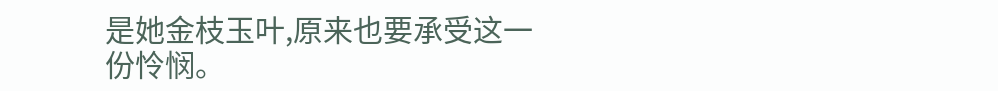是她金枝玉叶,原来也要承受这一份怜悯。